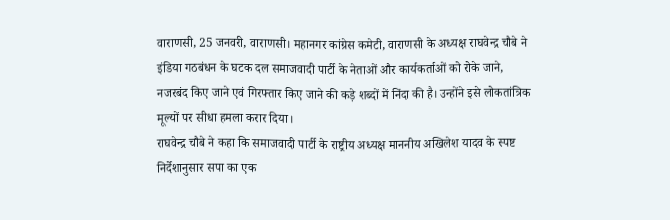वाराणसी, 25 जनवरी, वाराणसी। महानगर कांग्रेस कमेटी, वाराणसी के अध्यक्ष राघवेन्द्र चौबे ने इंडिया गठबंधन के घटक दल समाजवादी पार्टी के नेताओं और कार्यकर्ताओं को रोके जाने, नजरबंद किए जाने एवं गिरफ्तार किए जाने की कड़े शब्दों में निंदा की है। उन्होंने इसे लोकतांत्रिक मूल्यों पर सीधा हमला करार दिया।
राघवेन्द्र चौबे ने कहा कि समाजवादी पार्टी के राष्ट्रीय अध्यक्ष माननीय अखिलेश यादव के स्पष्ट निर्देशानुसार सपा का एक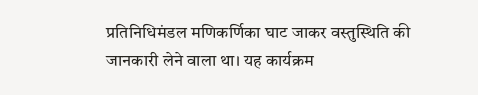प्रतिनिधिमंडल मणिकर्णिका घाट जाकर वस्तुस्थिति की जानकारी लेने वाला था। यह कार्यक्रम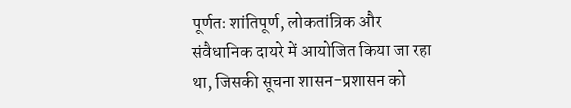पूर्णतः शांतिपूर्ण, लोकतांत्रिक और संवैधानिक दायरे में आयोजित किया जा रहा था, जिसकी सूचना शासन-प्रशासन को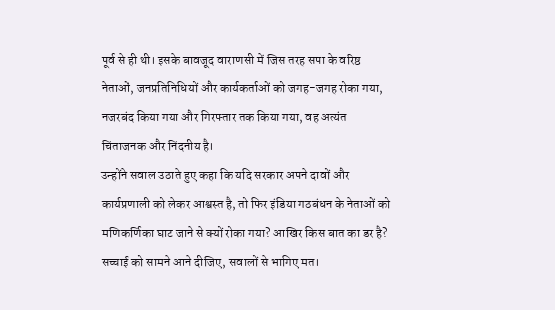पूर्व से ही थी। इसके बावजूद वाराणसी में जिस तरह सपा के वरिष्ठ नेताओं, जनप्रतिनिधियों और कार्यकर्ताओं को जगह-जगह रोका गया, नजरबंद किया गया और गिरफ्तार तक किया गया, वह अत्यंत चिंताजनक और निंदनीय है।
उन्होंने सवाल उठाते हुए कहा कि यदि सरकार अपने दावों और कार्यप्रणाली को लेकर आश्वस्त है, तो फिर इंडिया गठबंधन के नेताओं को मणिकर्णिका घाट जाने से क्यों रोका गया? आखिर किस बात का डर है? सच्चाई को सामने आने दीजिए, सवालों से भागिए मत।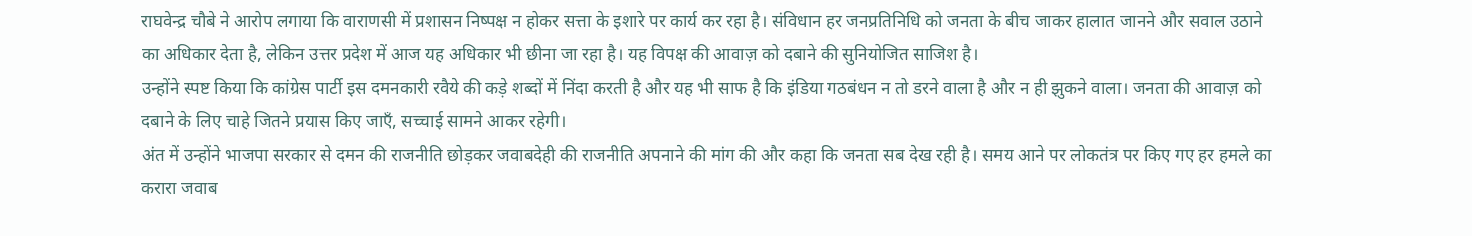राघवेन्द्र चौबे ने आरोप लगाया कि वाराणसी में प्रशासन निष्पक्ष न होकर सत्ता के इशारे पर कार्य कर रहा है। संविधान हर जनप्रतिनिधि को जनता के बीच जाकर हालात जानने और सवाल उठाने का अधिकार देता है, लेकिन उत्तर प्रदेश में आज यह अधिकार भी छीना जा रहा है। यह विपक्ष की आवाज़ को दबाने की सुनियोजित साजिश है।
उन्होंने स्पष्ट किया कि कांग्रेस पार्टी इस दमनकारी रवैये की कड़े शब्दों में निंदा करती है और यह भी साफ है कि इंडिया गठबंधन न तो डरने वाला है और न ही झुकने वाला। जनता की आवाज़ को दबाने के लिए चाहे जितने प्रयास किए जाएँ, सच्चाई सामने आकर रहेगी।
अंत में उन्होंने भाजपा सरकार से दमन की राजनीति छोड़कर जवाबदेही की राजनीति अपनाने की मांग की और कहा कि जनता सब देख रही है। समय आने पर लोकतंत्र पर किए गए हर हमले का करारा जवाब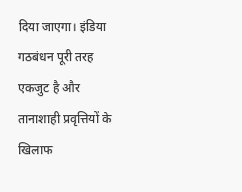दिया जाएगा। इंडिया गठबंधन पूरी तरह एकजुट है और तानाशाही प्रवृत्तियों के खिलाफ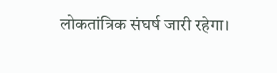लोकतांत्रिक संघर्ष जारी रहेगा।